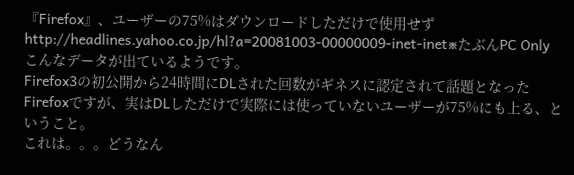『Firefox』、ユーザーの75%はダウンロードしただけで使用せず
http://headlines.yahoo.co.jp/hl?a=20081003-00000009-inet-inet※たぶんPC Only
こんなデータが出ているようです。
Firefox3の初公開から24時間にDLされた回数がギネスに認定されて話題となったFirefoxですが、実はDLしただけで実際には使っていないユーザーが75%にも上る、ということ。
これは。。。どうなん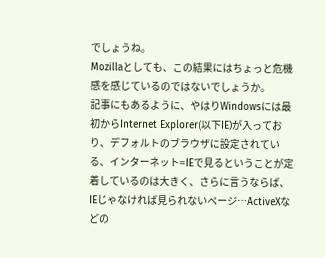でしょうね。
Mozillaとしても、この結果にはちょっと危機感を感じているのではないでしょうか。
記事にもあるように、やはりWindowsには最初からInternet Explorer(以下IE)が入っており、デフォルトのブラウザに設定されている、インターネット=IEで見るということが定着しているのは大きく、さらに言うならば、IEじゃなければ見られないページ…ActiveXなどの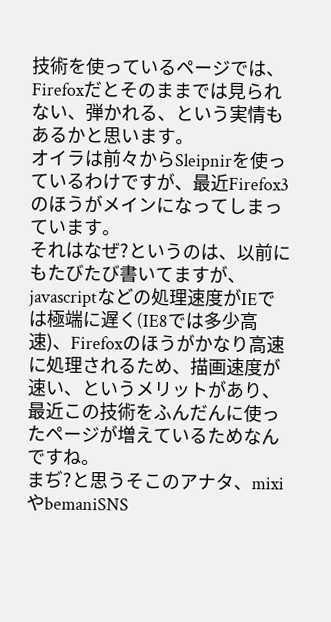技術を使っているページでは、Firefoxだとそのままでは見られない、弾かれる、という実情もあるかと思います。
オイラは前々からSleipnirを使っているわけですが、最近Firefox3のほうがメインになってしまっています。
それはなぜ?というのは、以前にもたびたび書いてますが、javascriptなどの処理速度がIEでは極端に遅く(IE8では多少高速)、Firefoxのほうがかなり高速に処理されるため、描画速度が速い、というメリットがあり、最近この技術をふんだんに使ったページが増えているためなんですね。
まぢ?と思うそこのアナタ、mixiやbemaniSNS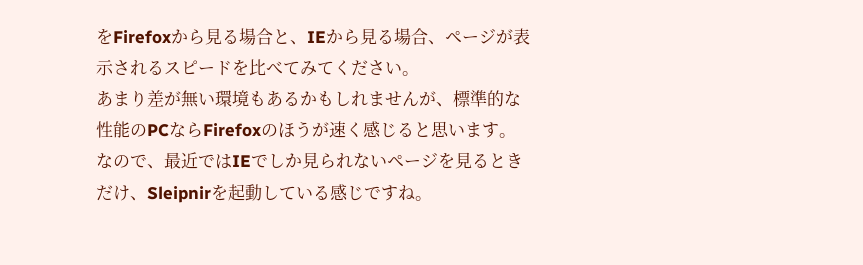をFirefoxから見る場合と、IEから見る場合、ページが表示されるスピードを比べてみてください。
あまり差が無い環境もあるかもしれませんが、標準的な性能のPCならFirefoxのほうが速く感じると思います。
なので、最近ではIEでしか見られないページを見るときだけ、Sleipnirを起動している感じですね。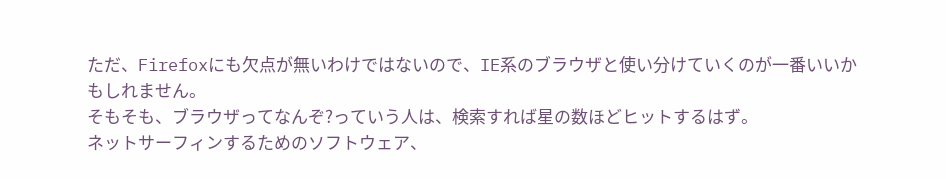ただ、Firefoxにも欠点が無いわけではないので、IE系のブラウザと使い分けていくのが一番いいかもしれません。
そもそも、ブラウザってなんぞ?っていう人は、検索すれば星の数ほどヒットするはず。
ネットサーフィンするためのソフトウェア、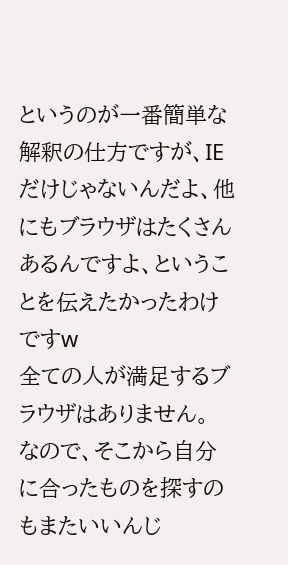というのが一番簡単な解釈の仕方ですが、IEだけじゃないんだよ、他にもブラウザはたくさんあるんですよ、ということを伝えたかったわけですw
全ての人が満足するブラウザはありません。
なので、そこから自分に合ったものを探すのもまたいいんじ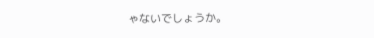ゃないでしょうか。